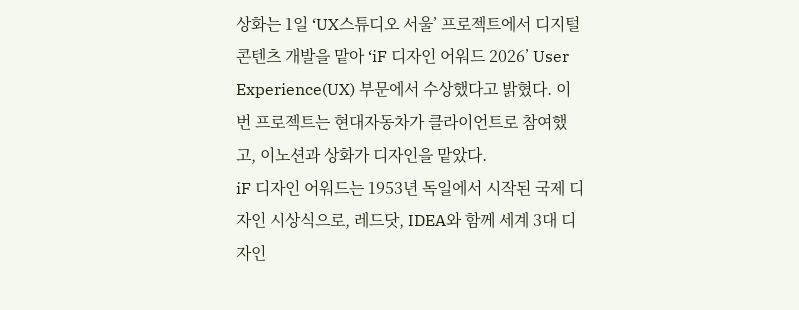상화는 1일 ‘UX스튜디오 서울’ 프로젝트에서 디지털 콘텐츠 개발을 맡아 ‘iF 디자인 어워드 2026’ User Experience(UX) 부문에서 수상했다고 밝혔다. 이번 프로젝트는 현대자동차가 클라이언트로 참여했고, 이노션과 상화가 디자인을 맡았다.
iF 디자인 어워드는 1953년 독일에서 시작된 국제 디자인 시상식으로, 레드닷, IDEA와 함께 세계 3대 디자인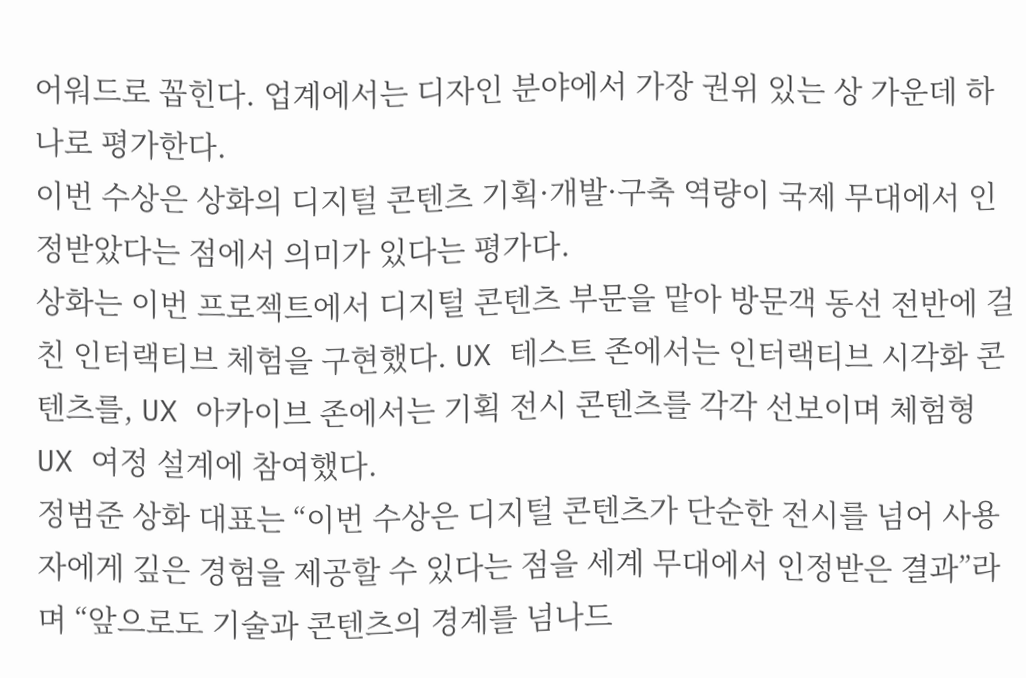어워드로 꼽힌다. 업계에서는 디자인 분야에서 가장 권위 있는 상 가운데 하나로 평가한다.
이번 수상은 상화의 디지털 콘텐츠 기획·개발·구축 역량이 국제 무대에서 인정받았다는 점에서 의미가 있다는 평가다.
상화는 이번 프로젝트에서 디지털 콘텐츠 부문을 맡아 방문객 동선 전반에 걸친 인터랙티브 체험을 구현했다. UX 테스트 존에서는 인터랙티브 시각화 콘텐츠를, UX 아카이브 존에서는 기획 전시 콘텐츠를 각각 선보이며 체험형 UX 여정 설계에 참여했다.
정범준 상화 대표는 “이번 수상은 디지털 콘텐츠가 단순한 전시를 넘어 사용자에게 깊은 경험을 제공할 수 있다는 점을 세계 무대에서 인정받은 결과”라며 “앞으로도 기술과 콘텐츠의 경계를 넘나드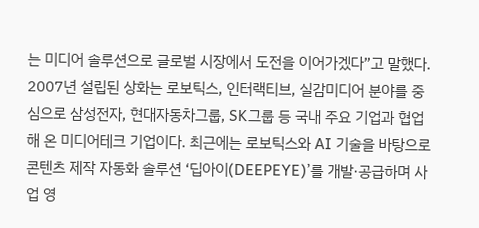는 미디어 솔루션으로 글로벌 시장에서 도전을 이어가겠다”고 말했다.
2007년 설립된 상화는 로보틱스, 인터랙티브, 실감미디어 분야를 중심으로 삼성전자, 현대자동차그룹, SK그룹 등 국내 주요 기업과 협업해 온 미디어테크 기업이다. 최근에는 로보틱스와 AI 기술을 바탕으로 콘텐츠 제작 자동화 솔루션 ‘딥아이(DEEPEYE)’를 개발·공급하며 사업 영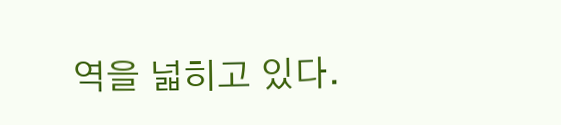역을 넓히고 있다.